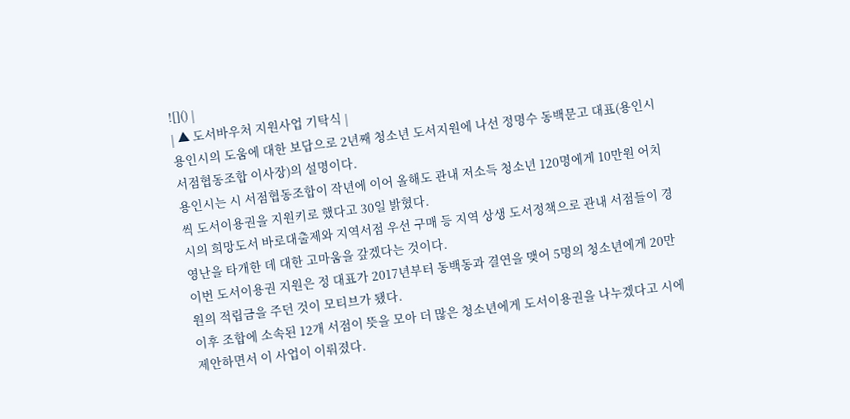![]() |
| ▲ 도서바우처 지원사업 기탁식 |
용인시의 도움에 대한 보답으로 2년째 청소년 도서지원에 나선 정명수 동백문고 대표(용인시서점협동조합 이사장)의 설명이다.
용인시는 시 서점협동조합이 작년에 이어 올해도 관내 저소득 청소년 120명에게 10만원 어치씩 도서이용권을 지원키로 했다고 30일 밝혔다.
시의 희망도서 바로대출제와 지역서점 우선 구매 등 지역 상생 도서정책으로 관내 서점들이 경영난을 타개한 데 대한 고마움을 갚겠다는 것이다.
이번 도서이용권 지원은 정 대표가 2017년부터 동백동과 결연을 맺어 5명의 청소년에게 20만원의 적립금을 주던 것이 모티브가 됐다.
이후 조합에 소속된 12개 서점이 뜻을 모아 더 많은 청소년에게 도서이용권을 나누겠다고 시에 제안하면서 이 사업이 이뤄졌다.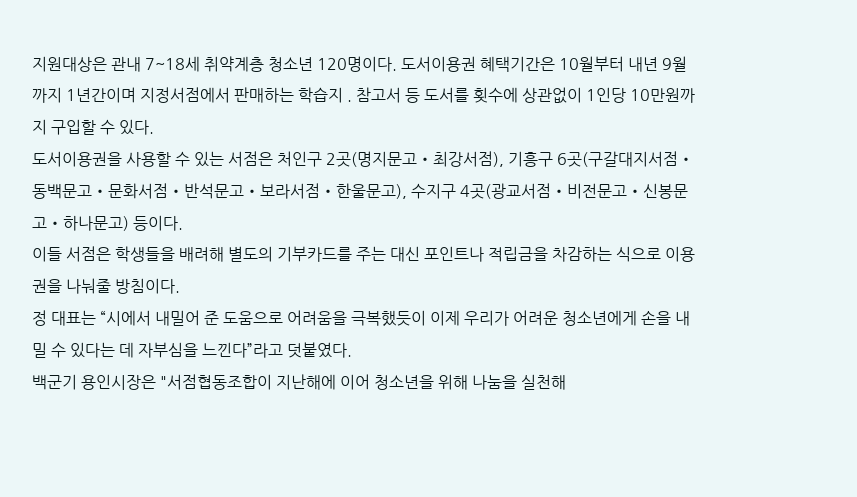지원대상은 관내 7~18세 취약계층 청소년 120명이다. 도서이용권 혜택기간은 10월부터 내년 9월까지 1년간이며 지정서점에서 판매하는 학습지 . 참고서 등 도서를 횟수에 상관없이 1인당 10만원까지 구입할 수 있다.
도서이용권을 사용할 수 있는 서점은 처인구 2곳(명지문고‧최강서점), 기흥구 6곳(구갈대지서점‧동백문고‧문화서점‧반석문고‧보라서점‧한울문고), 수지구 4곳(광교서점‧비전문고‧신봉문고‧하나문고) 등이다.
이들 서점은 학생들을 배려해 별도의 기부카드를 주는 대신 포인트나 적립금을 차감하는 식으로 이용권을 나눠줄 방침이다.
정 대표는 “시에서 내밀어 준 도움으로 어려움을 극복했듯이 이제 우리가 어려운 청소년에게 손을 내밀 수 있다는 데 자부심을 느낀다”라고 덧붙였다.
백군기 용인시장은 "서점협동조합이 지난해에 이어 청소년을 위해 나눔을 실천해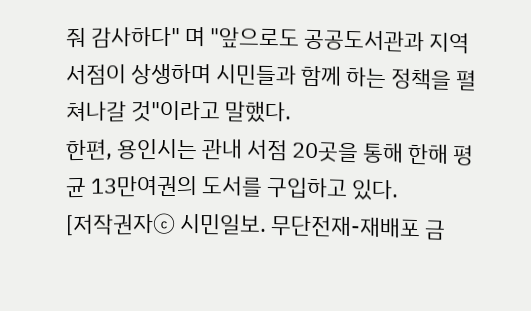줘 감사하다" 며 "앞으로도 공공도서관과 지역 서점이 상생하며 시민들과 함께 하는 정책을 펼쳐나갈 것"이라고 말했다.
한편, 용인시는 관내 서점 20곳을 통해 한해 평균 13만여권의 도서를 구입하고 있다.
[저작권자ⓒ 시민일보. 무단전재-재배포 금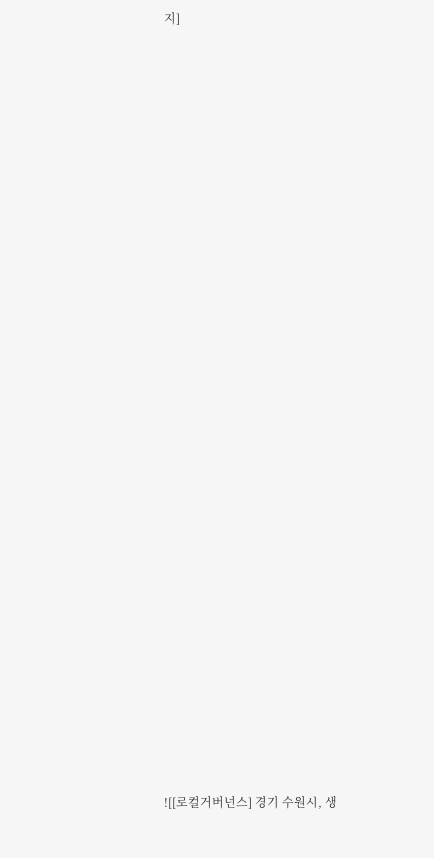지]
















































![[로컬거버넌스] 경기 수원시, 생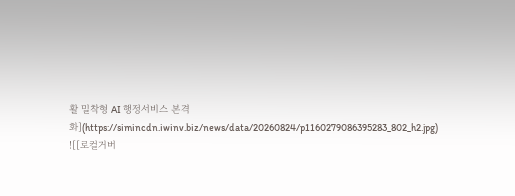활 밀착형 AI 행정서비스 본격화](https://simincdn.iwinv.biz/news/data/20260824/p1160279086395283_802_h2.jpg)
![[로컬거버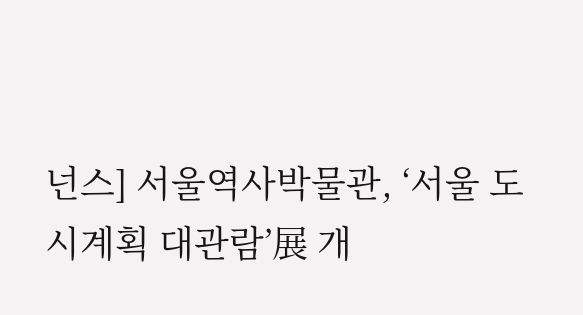넌스] 서울역사박물관, ‘서울 도시계획 대관람’展 개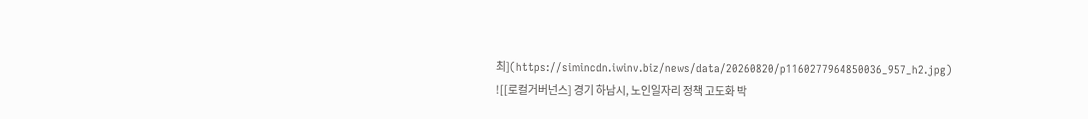최](https://simincdn.iwinv.biz/news/data/20260820/p1160277964850036_957_h2.jpg)
![[로컬거버넌스] 경기 하남시, 노인일자리 정책 고도화 박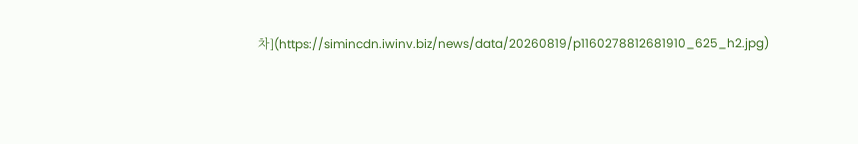차](https://simincdn.iwinv.biz/news/data/20260819/p1160278812681910_625_h2.jpg)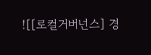![[로컬거버넌스] 경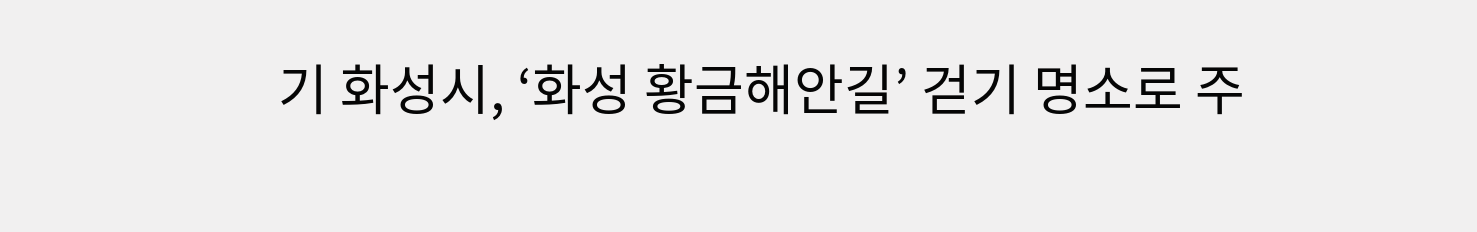기 화성시, ‘화성 황금해안길’ 걷기 명소로 주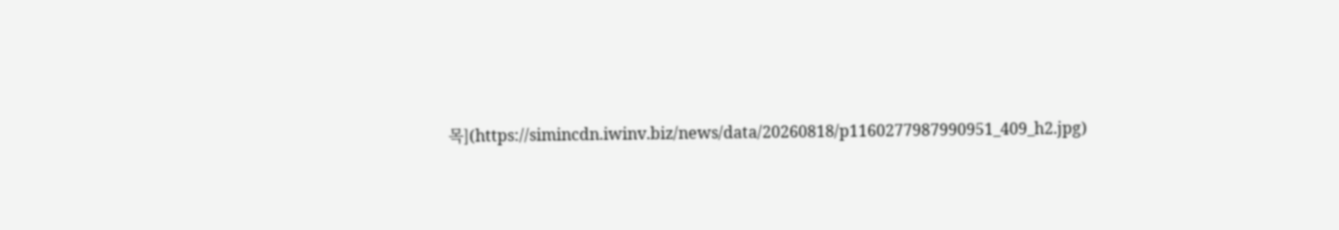목](https://simincdn.iwinv.biz/news/data/20260818/p1160277987990951_409_h2.jpg)